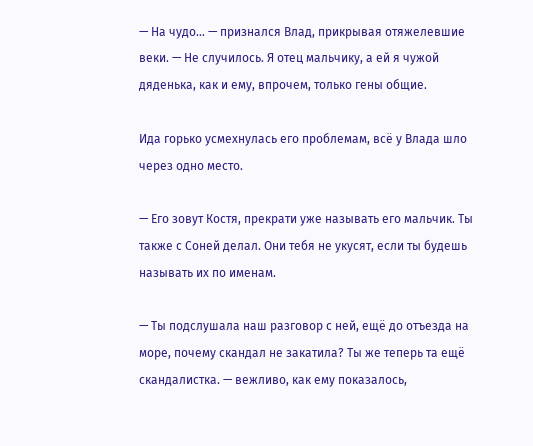— На чудо… — признался Влад, прикрывая отяжелевшие веки. — Не случилось. Я отец мальчику, а ей я чужой дяденька, как и ему, впрочем, только гены общие.

Ида горько усмехнулась его проблемам, всё у Влада шло через одно место.

— Его зовут Костя, прекрати уже называть его мальчик. Ты также с Соней делал. Они тебя не укусят, если ты будешь называть их по именам.

— Ты подслушала наш разговор с ней, ещё до отъезда на море, почему скандал не закатила? Ты же теперь та ещё скандалистка. — вежливо, как ему показалось,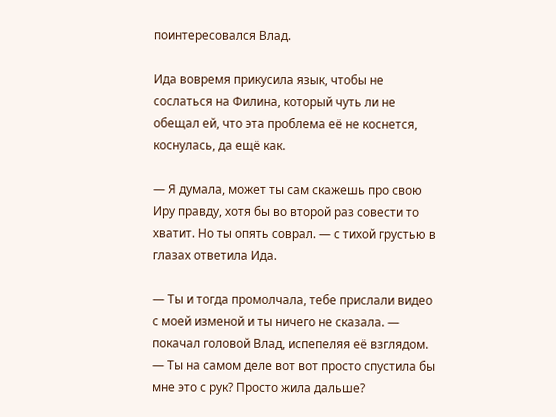поинтересовался Влад.

Ида вовремя прикусила язык, чтобы не сослаться на Филина, который чуть ли не обещал ей, что эта проблема её не коснется, коснулась, да ещё как.

— Я думала, может ты сам скажешь про свою Иру правду, хотя бы во второй раз совести то хватит. Но ты опять соврал. — с тихой грустью в глазах ответила Ида.

— Ты и тогда промолчала, тебе прислали видео с моей изменой и ты ничего не сказала. — покачал головой Влад, испепеляя её взглядом. — Ты на самом деле вот вот просто спустила бы мне это с рук? Просто жила дальше?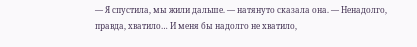— Я спустила, мы жили дальше. — натянуто сказала она. — Ненадолго, правда, хватило… И меня бы надолго не хватило,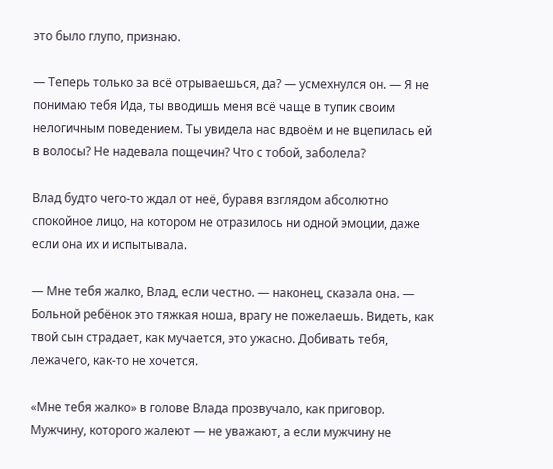это было глупо, признаю.

— Теперь только за всё отрываешься, да? — усмехнулся он. — Я не понимаю тебя Ида, ты вводишь меня всё чаще в тупик своим нелогичным поведением. Ты увидела нас вдвоём и не вцепилась ей в волосы? Не надевала пощечин? Что с тобой, заболела?

Влад будто чего-то ждал от неё, буравя взглядом абсолютно спокойное лицо, на котором не отразилось ни одной эмоции, даже если она их и испытывала.

— Мне тебя жалко, Влад, если честно. — наконец, сказала она. — Больной ребёнок это тяжкая ноша, врагу не пожелаешь. Видеть, как твой сын страдает, как мучается, это ужасно. Добивать тебя, лежачего, как-то не хочется.

«Мне тебя жалко» в голове Влада прозвучало, как приговор. Мужчину, которого жалеют — не уважают, а если мужчину не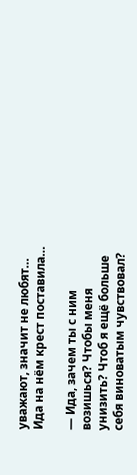уважают, значит не любят… Ида на нём крест поставила…

— Ида, зачем ты с ним возишься? Чтобы меня унизить? Чтоб я ещё больше себя виноватым чувствовал?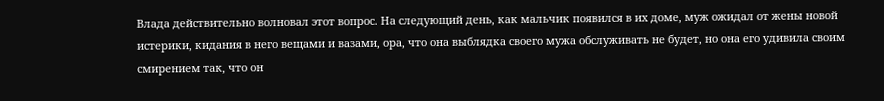Влада действительно волновал этот вопрос. На следующий день, как мальчик появился в их доме, муж ожидал от жены новой истерики, кидания в него вещами и вазами, ора, что она выблядка своего мужа обслуживать не будет, но она его удивила своим смирением так, что он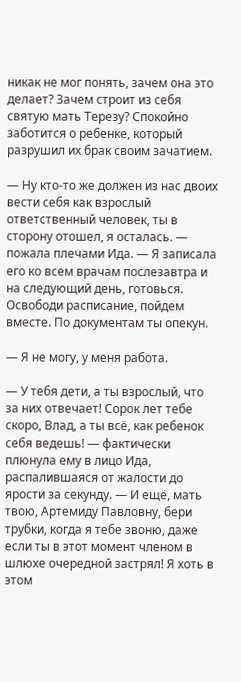никак не мог понять, зачем она это делает? Зачем строит из себя святую мать Терезу? Спокойно заботится о ребенке, который разрушил их брак своим зачатием.

— Ну кто-то же должен из нас двоих вести себя как взрослый ответственный человек, ты в сторону отошел, я осталась. — пожала плечами Ида. — Я записала его ко всем врачам послезавтра и на следующий день, готовься. Освободи расписание, пойдем вместе. По документам ты опекун.

— Я не могу, у меня работа.

— У тебя дети, а ты взрослый, что за них отвечает! Сорок лет тебе скоро, Влад, а ты всё, как ребенок себя ведешь! — фактически плюнула ему в лицо Ида, распалившаяся от жалости до ярости за секунду. — И ещё, мать твою, Артемиду Павловну, бери трубки, когда я тебе звоню, даже если ты в этот момент членом в шлюхе очередной застрял! Я хоть в этом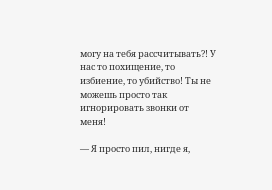могу на тебя рассчитывать?! У нас то похищение, то избиение, то убийство! Ты не можешь просто так игнорировать звонки от меня!

— Я просто пил, нигде я,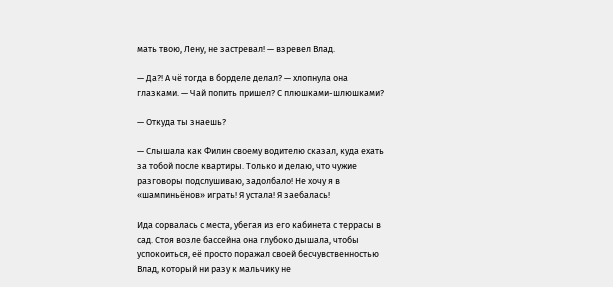мать твою, Лену, не застревал! — взревел Влад.

— Да?! А чё тогда в борделе делал? — хлопнула она глазками. — Чай попить пришел? С плюшками-шлюшками?

— Откуда ты знаешь?

— Слышала как Филин своему водителю сказал, куда ехать за тобой после квартиры. Только и делаю, что чужие разговоры подслушиваю, задолбало! Не хочу я в «шампиньёнов» играть! Я устала! Я заебалась!

Ида сорвалась с места, убегая из его кабинета с террасы в сад. Стоя возле бассейна она глубоко дышала, чтобы успокоиться, её просто поражал своей бесчувственностью Влад, который ни разу к мальчику не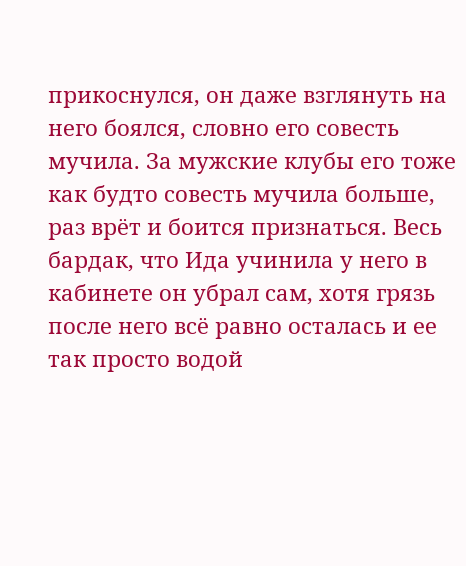прикоснулся, он даже взглянуть на него боялся, словно его совесть мучила. За мужские клубы его тоже как будто совесть мучила больше, раз врёт и боится признаться. Весь бардак, что Ида учинила у него в кабинете он убрал сам, хотя грязь после него всё равно осталась и ее так просто водой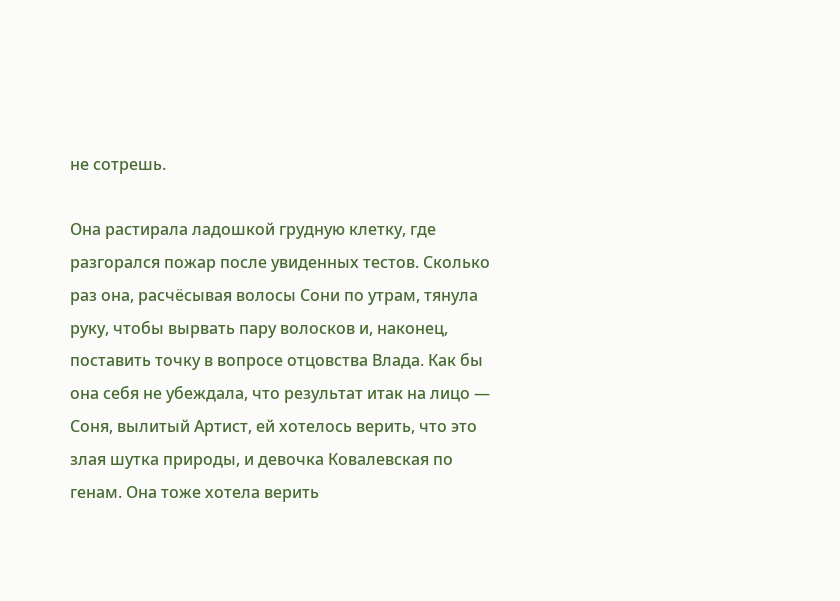не сотрешь.

Она растирала ладошкой грудную клетку, где разгорался пожар после увиденных тестов. Сколько раз она, расчёсывая волосы Сони по утрам, тянула руку, чтобы вырвать пару волосков и, наконец, поставить точку в вопросе отцовства Влада. Как бы она себя не убеждала, что результат итак на лицо — Соня, вылитый Артист, ей хотелось верить, что это злая шутка природы, и девочка Ковалевская по генам. Она тоже хотела верить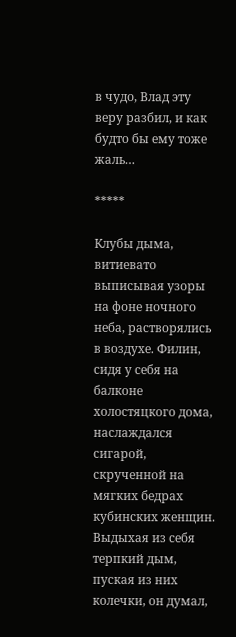в чудо, Влад эту веру разбил, и как будто бы ему тоже жаль…

*****

Клубы дыма, витиевато выписывая узоры на фоне ночного неба, растворялись в воздухе. Филин, сидя у себя на балконе холостяцкого дома, наслаждался сигарой, скрученной на мягких бедрах кубинских женщин. Выдыхая из себя терпкий дым, пуская из них колечки, он думал,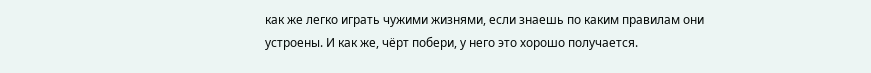как же легко играть чужими жизнями, если знаешь по каким правилам они устроены. И как же, чёрт побери, у него это хорошо получается.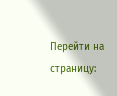Перейти на страницу: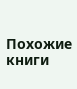Похожие книги